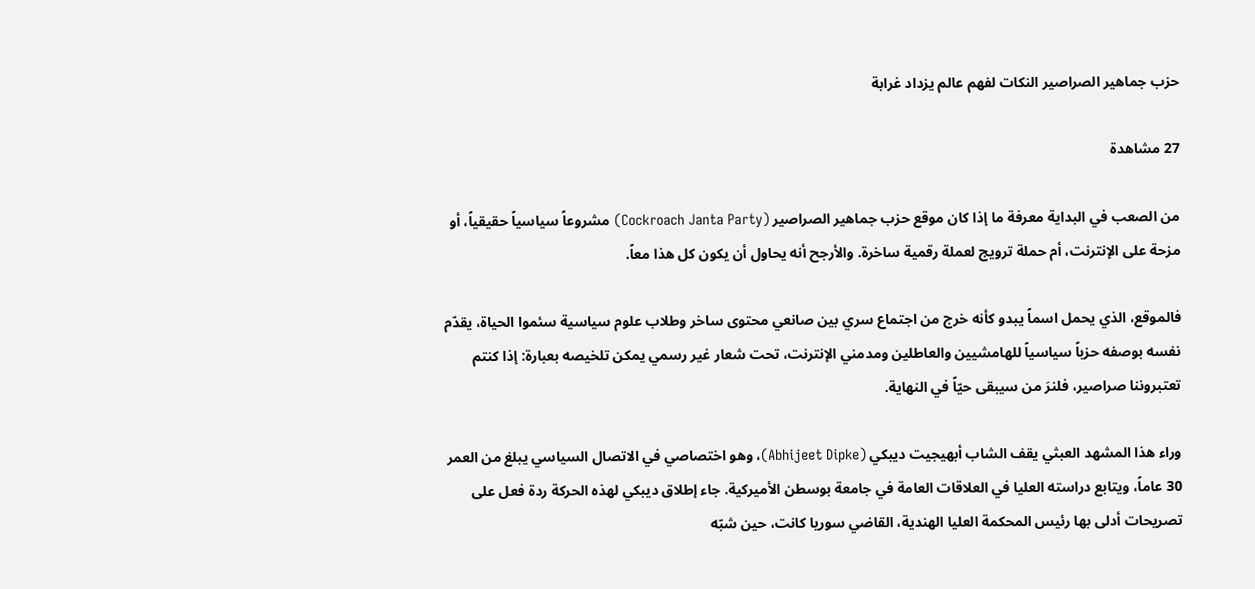حزب جماهير الصراصير النكات لفهم عالم يزداد غرابة

27 مشاهدة

من الصعب في البداية معرفة ما إذا كان موقع حزب جماهير الصراصير (Cockroach Janta Party) مشروعاً سياسياً حقيقياً، أو مزحة على الإنترنت، أم حملة ترويج لعملة رقمية ساخرة. والأرجح أنه يحاول أن يكون كل هذا معاً.

فالموقع، الذي يحمل اسماً يبدو كأنه خرج من اجتماع سري بين صانعي محتوى ساخر وطلاب علوم سياسية سئموا الحياة، يقدّم نفسه بوصفه حزباً سياسياً للهامشيين والعاطلين ومدمني الإنترنت، تحت شعار غير رسمي يمكن تلخيصه بعبارة: إذا كنتم تعتبروننا صراصير، فلنرَ من سيبقى حيّاً في النهاية.

وراء هذا المشهد العبثي يقف الشاب أبهيجيت ديبكي (Abhijeet Dipke)، وهو اختصاصي في الاتصال السياسي يبلغ من العمر 30 عاماً، ويتابع دراسته العليا في العلاقات العامة في جامعة بوسطن الأميركية. جاء إطلاق ديبكي لهذه الحركة ردة فعل على تصريحات أدلى بها رئيس المحكمة العليا الهندية، القاضي سوريا كانت، حين شبّه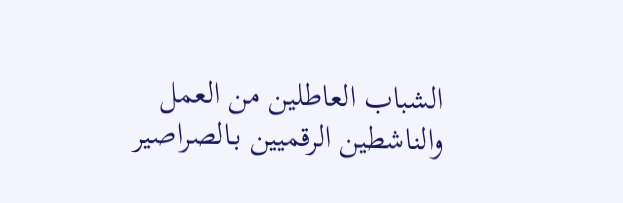الشباب العاطلين من العمل والناشطين الرقميين بـالصراصير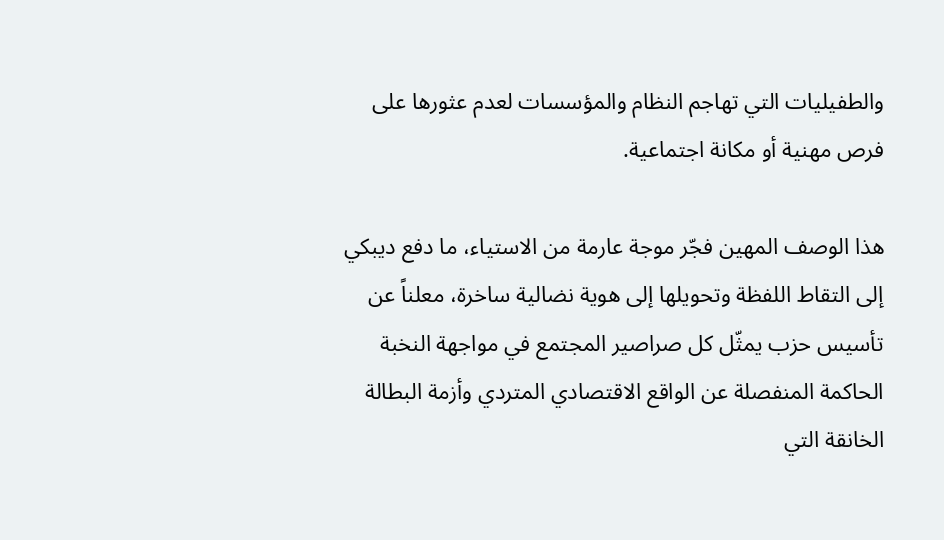والطفيليات التي تهاجم النظام والمؤسسات لعدم عثورها على فرص مهنية أو مكانة اجتماعية.

هذا الوصف المهين فجّر موجة عارمة من الاستياء، ما دفع ديبكي إلى التقاط اللفظة وتحويلها إلى هوية نضالية ساخرة، معلناً عن تأسيس حزب يمثّل كل صراصير المجتمع في مواجهة النخبة الحاكمة المنفصلة عن الواقع الاقتصادي المتردي وأزمة البطالة الخانقة التي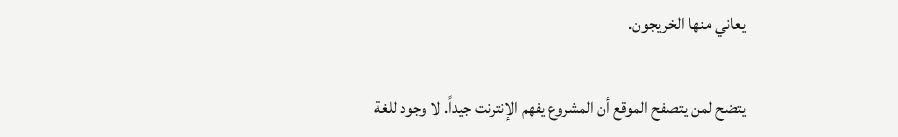يعاني منها الخريجون.

يتضح لمن يتصفح الموقع أن المشروع يفهم الإنترنت جيداً. لا وجود للغة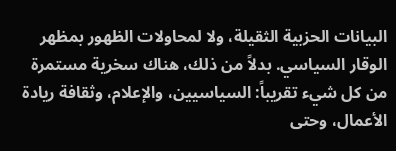البيانات الحزبية الثقيلة، ولا لمحاولات الظهور بمظهر الوقار السياسي. بدلاً من ذلك، هناك سخرية مستمرة من كل شيء تقريباً: السياسيين، والإعلام، وثقافة ريادة الأعمال، وحتى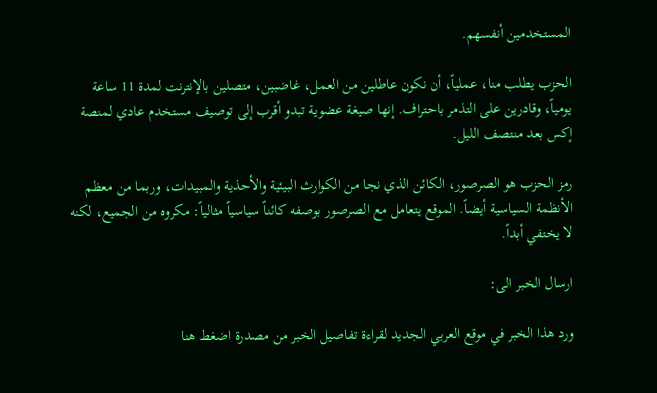المستخدمين أنفسهم.

الحزب يطلب منا، عملياً، أن نكون عاطلين من العمل، غاضبين، متصلين بالإنترنت لمدة 11 ساعة يومياً، وقادرين على التذمر باحتراف. إنها صيغة عضوية تبدو أقرب إلى توصيف مستخدم عادي لمنصة إكس بعد منتصف الليل.

رمز الحزب هو الصرصور، الكائن الذي نجا من الكوارث البيئية والأحذية والمبيدات، وربما من معظم الأنظمة السياسية أيضاً. الموقع يتعامل مع الصرصور بوصفه كائناً سياسياً مثالياً: مكروه من الجميع، لكنه لا يختفي أبداً.

ارسال الخبر الى:

ورد هذا الخبر في موقع العربي الجديد لقراءة تفاصيل الخبر من مصدرة اضغط هنا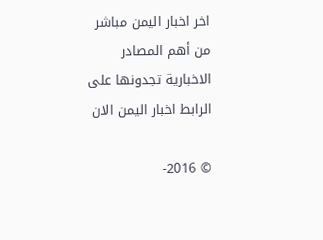اخر اخبار اليمن مباشر من أهم المصادر الاخبارية تجدونها على الرابط اخبار اليمن الان

© 2016-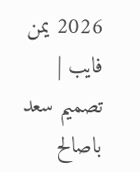2026 يمن فايب | تصميم سعد باصالح